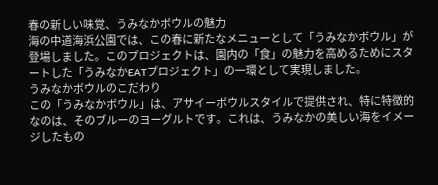春の新しい味覚、うみなかボウルの魅力
海の中道海浜公園では、この春に新たなメニューとして「うみなかボウル」が登場しました。このプロジェクトは、園内の「食」の魅力を高めるためにスタートした「うみなかEATプロジェクト」の一環として実現しました。
うみなかボウルのこだわり
この「うみなかボウル」は、アサイーボウルスタイルで提供され、特に特徴的なのは、そのブルーのヨーグルトです。これは、うみなかの美しい海をイメージしたもの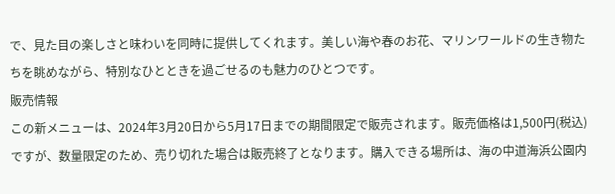で、見た目の楽しさと味わいを同時に提供してくれます。美しい海や春のお花、マリンワールドの生き物たちを眺めながら、特別なひとときを過ごせるのも魅力のひとつです。
販売情報
この新メニューは、2024年3月20日から5月17日までの期間限定で販売されます。販売価格は1,500円(税込)ですが、数量限定のため、売り切れた場合は販売終了となります。購入できる場所は、海の中道海浜公園内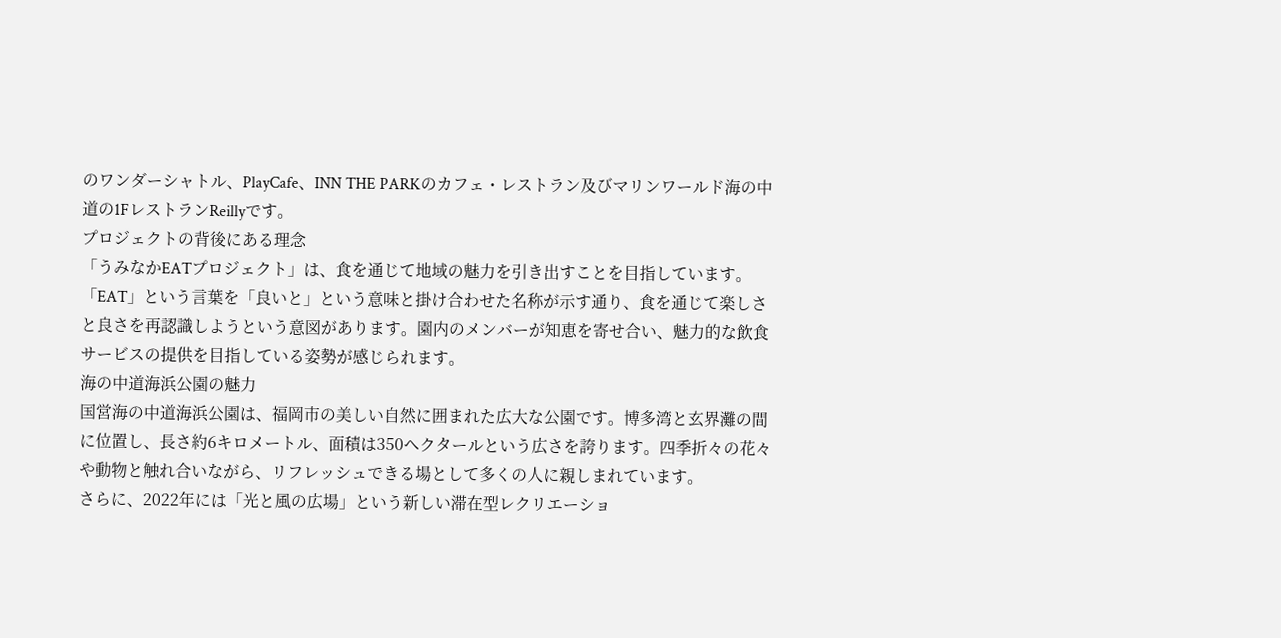のワンダーシャトル、PlayCafe、INN THE PARKのカフェ・レストラン及びマリンワールド海の中道の1FレストランReillyです。
プロジェクトの背後にある理念
「うみなかEATプロジェクト」は、食を通じて地域の魅力を引き出すことを目指しています。「EAT」という言葉を「良いと」という意味と掛け合わせた名称が示す通り、食を通じて楽しさと良さを再認識しようという意図があります。園内のメンバーが知恵を寄せ合い、魅力的な飲食サービスの提供を目指している姿勢が感じられます。
海の中道海浜公園の魅力
国営海の中道海浜公園は、福岡市の美しい自然に囲まれた広大な公園です。博多湾と玄界灘の間に位置し、長さ約6キロメートル、面積は350ヘクタールという広さを誇ります。四季折々の花々や動物と触れ合いながら、リフレッシュできる場として多くの人に親しまれています。
さらに、2022年には「光と風の広場」という新しい滞在型レクリエーショ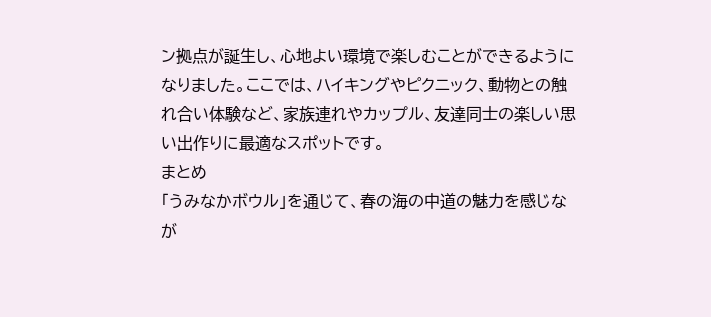ン拠点が誕生し、心地よい環境で楽しむことができるようになりました。ここでは、ハイキングやピクニック、動物との触れ合い体験など、家族連れやカップル、友達同士の楽しい思い出作りに最適なスポットです。
まとめ
「うみなかボウル」を通じて、春の海の中道の魅力を感じなが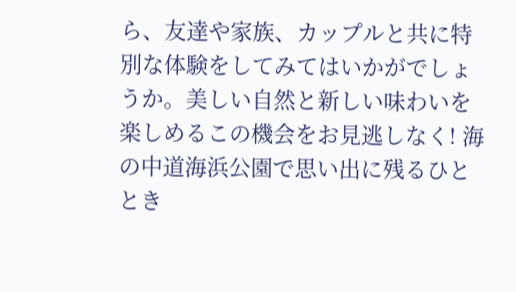ら、友達や家族、カップルと共に特別な体験をしてみてはいかがでしょうか。美しい自然と新しい味わいを楽しめるこの機会をお見逃しなく! 海の中道海浜公園で思い出に残るひととき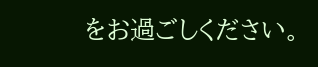をお過ごしください。